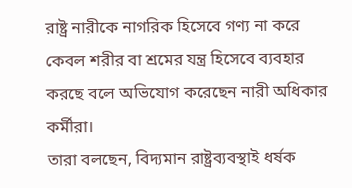রাষ্ট্র নারীকে নাগরিক হিসেবে গণ্য না করে কেবল শরীর বা শ্রমের যন্ত্র হিসেবে ব্যবহার করছে বলে অভিযোগ করেছেন নারী অধিকার কর্মীরা।
তারা বলছেন, বিদ্যমান রাষ্ট্রব্যবস্থাই ধর্ষক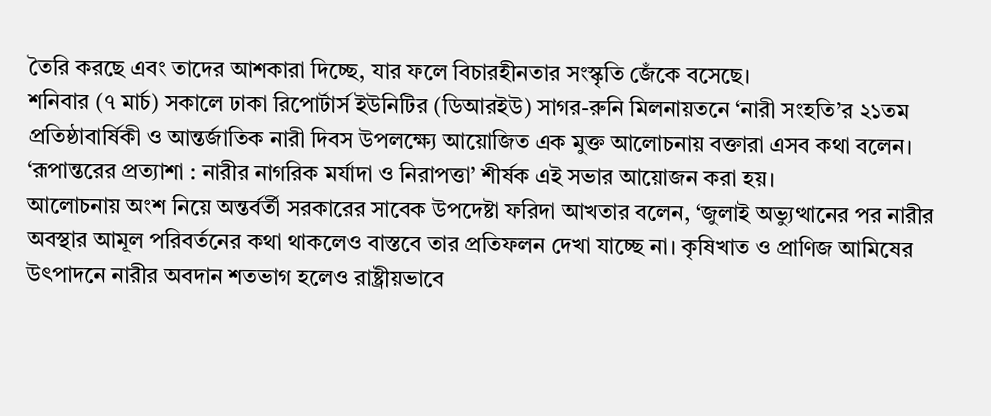তৈরি করছে এবং তাদের আশকারা দিচ্ছে, যার ফলে বিচারহীনতার সংস্কৃতি জেঁকে বসেছে।
শনিবার (৭ মার্চ) সকালে ঢাকা রিপোর্টার্স ইউনিটির (ডিআরইউ) সাগর-রুনি মিলনায়তনে ‘নারী সংহতি’র ২১তম প্রতিষ্ঠাবার্ষিকী ও আন্তর্জাতিক নারী দিবস উপলক্ষ্যে আয়োজিত এক মুক্ত আলোচনায় বক্তারা এসব কথা বলেন। ‘রূপান্তরের প্রত্যাশা : নারীর নাগরিক মর্যাদা ও নিরাপত্তা’ শীর্ষক এই সভার আয়োজন করা হয়।
আলোচনায় অংশ নিয়ে অন্তর্বর্তী সরকারের সাবেক উপদেষ্টা ফরিদা আখতার বলেন, ‘জুলাই অভ্যুত্থানের পর নারীর অবস্থার আমূল পরিবর্তনের কথা থাকলেও বাস্তবে তার প্রতিফলন দেখা যাচ্ছে না। কৃষিখাত ও প্রাণিজ আমিষের উৎপাদনে নারীর অবদান শতভাগ হলেও রাষ্ট্রীয়ভাবে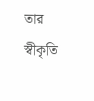তার স্বীকৃতি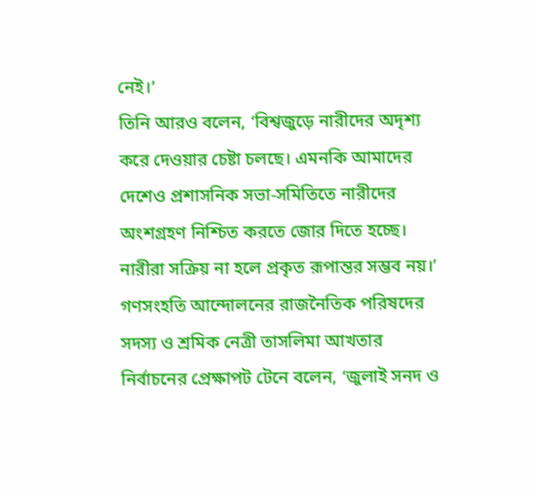নেই।’
তিনি আরও বলেন, ‘বিশ্বজুড়ে নারীদের অদৃশ্য করে দেওয়ার চেষ্টা চলছে। এমনকি আমাদের দেশেও প্রশাসনিক সভা-সমিতিতে নারীদের অংশগ্রহণ নিশ্চিত করতে জোর দিতে হচ্ছে। নারীরা সক্রিয় না হলে প্রকৃত রূপান্তর সম্ভব নয়।’
গণসংহতি আন্দোলনের রাজনৈতিক পরিষদের সদস্য ও শ্রমিক নেত্রী তাসলিমা আখতার নির্বাচনের প্রেক্ষাপট টেনে বলেন, ‘জুলাই সনদ ও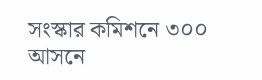সংস্কার কমিশনে ৩০০ আসনে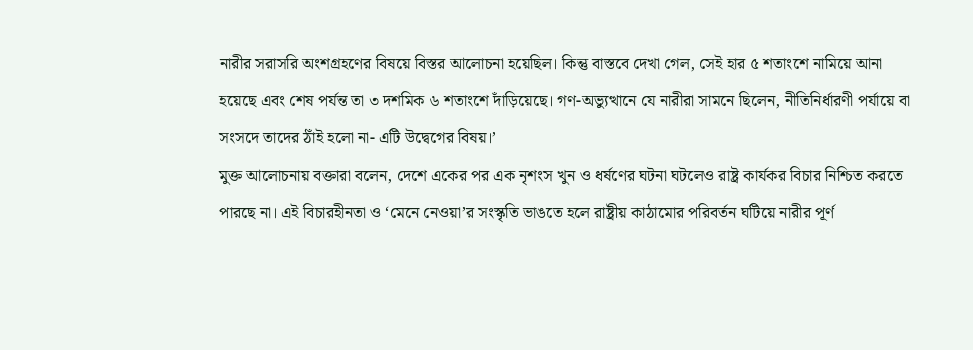নারীর সরাসরি অংশগ্রহণের বিষয়ে বিস্তর আলোচনা হয়েছিল। কিন্তু বাস্তবে দেখা গেল, সেই হার ৫ শতাংশে নামিয়ে আনা হয়েছে এবং শেষ পর্যন্ত তা ৩ দশমিক ৬ শতাংশে দাঁড়িয়েছে। গণ-অভ্যুত্থানে যে নারীরা সামনে ছিলেন, নীতিনির্ধারণী পর্যায়ে বা সংসদে তাদের ঠাঁই হলো না- এটি উদ্বেগের বিষয়।’
মুক্ত আলোচনায় বক্তারা বলেন, দেশে একের পর এক নৃশংস খুন ও ধর্ষণের ঘটনা ঘটলেও রাষ্ট্র কার্যকর বিচার নিশ্চিত করতে পারছে না। এই বিচারহীনতা ও ‘মেনে নেওয়া’র সংস্কৃতি ভাঙতে হলে রাষ্ট্রীয় কাঠামোর পরিবর্তন ঘটিয়ে নারীর পূর্ণ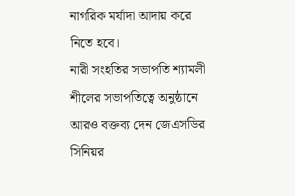নাগরিক মর্যাদা আদায় করে নিতে হবে।
নারী সংহতির সভাপতি শ্যামলী শীলের সভাপতিত্বে অনুষ্ঠানে আরও বক্তব্য দেন জেএসডির সিনিয়র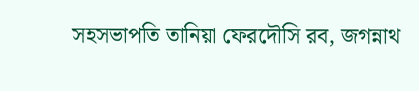সহসভাপতি তানিয়া ফেরদৌসি রব, জগন্নাথ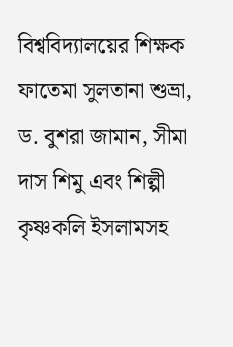বিশ্ববিদ্যালয়ের শিক্ষক ফাতেমা সুলতানা শুভ্রা, ড. বুশরা জামান, সীমা দাস শিমু এবং শিল্পী কৃষ্ণকলি ইসলামসহ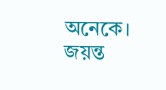অনেকে।
জয়ন্ত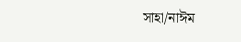সাহা/নাঈম